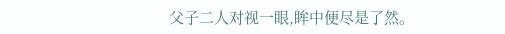父子二人对视一眼,眸中便尽是了然。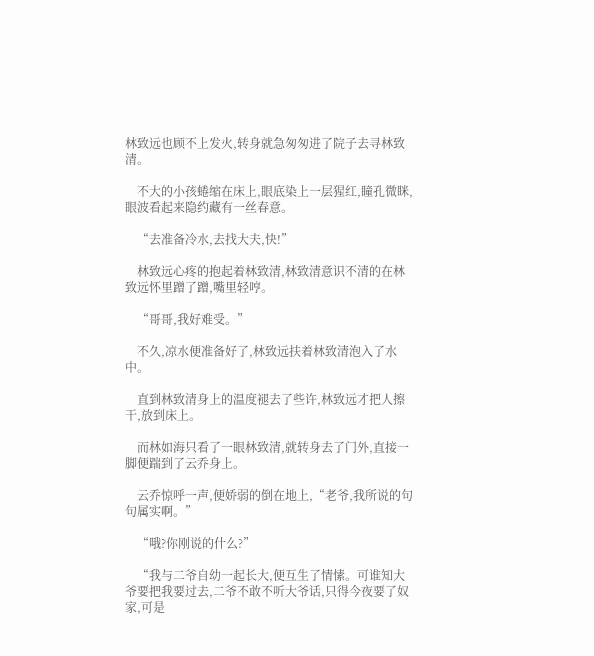林致远也顾不上发火,转身就急匆匆进了院子去寻林致清。

    不大的小孩蜷缩在床上,眼底染上一层猩红,瞳孔微眯,眼波看起来隐约藏有一丝春意。

    “去准备冷水,去找大夫,快!”

    林致远心疼的抱起着林致清,林致清意识不清的在林致远怀里蹭了蹭,嘴里轻哼。

    “哥哥,我好难受。”

    不久,凉水便准备好了,林致远扶着林致清泡入了水中。

    直到林致清身上的温度褪去了些许,林致远才把人擦干,放到床上。

    而林如海只看了一眼林致清,就转身去了门外,直接一脚便踹到了云乔身上。

    云乔惊呼一声,便娇弱的倒在地上,“老爷,我所说的句句属实啊。”

    “哦?你刚说的什么?”

    “我与二爷自幼一起长大,便互生了情愫。可谁知大爷要把我要过去,二爷不敢不听大爷话,只得今夜要了奴家,可是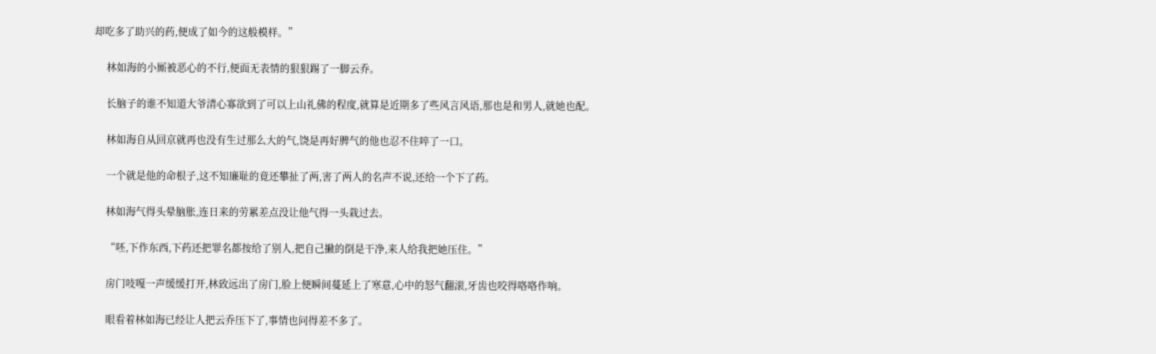却吃多了助兴的药,便成了如今的这般模样。”

    林如海的小厮被恶心的不行,便面无表情的狠狠踢了一脚云乔。

    长脑子的谁不知道大爷清心寡欲到了可以上山礼佛的程度,就算是近期多了些风言风语,那也是和男人,就她也配。

    林如海自从回京就再也没有生过那么大的气,饶是再好脾气的他也忍不住啐了一口。

    一个就是他的命根子,这不知廉耻的竟还攀扯了两,害了两人的名声不说,还给一个下了药。

    林如海气得头晕脑胀,连日来的劳累差点没让他气得一头栽过去。

    “呸,下作东西,下药还把罪名都按给了别人,把自己撇的倒是干净,来人给我把她压住。”

    房门吱嘎一声缓缓打开,林致远出了房门,脸上便瞬间蔓延上了寒意,心中的怒气翻滚,牙齿也咬得咯咯作响。

    眼看着林如海已经让人把云乔压下了,事情也问得差不多了。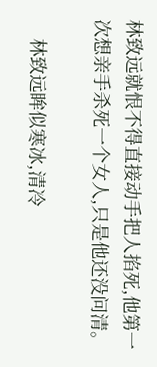林致远就恨不得直接动手把人掐死,他第一次想亲手杀死一个女人,只是他还没问清。

    林致远眸似寒冰,清冷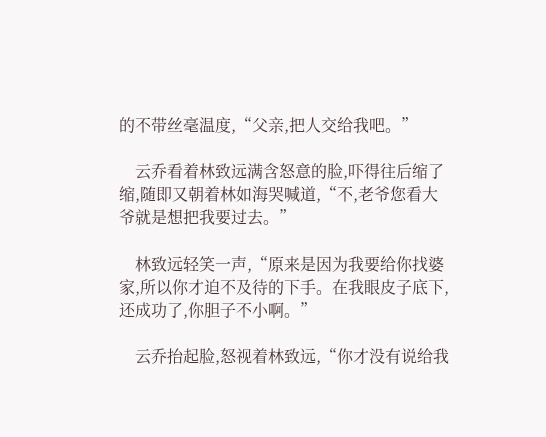的不带丝毫温度,“父亲,把人交给我吧。”

    云乔看着林致远满含怒意的脸,吓得往后缩了缩,随即又朝着林如海哭喊道,“不,老爷您看大爷就是想把我要过去。”

    林致远轻笑一声,“原来是因为我要给你找婆家,所以你才迫不及待的下手。在我眼皮子底下,还成功了,你胆子不小啊。”

    云乔抬起脸,怒视着林致远,“你才没有说给我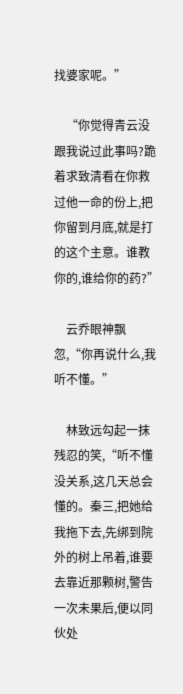找婆家呢。”

    “你觉得青云没跟我说过此事吗?跪着求致清看在你救过他一命的份上,把你留到月底,就是打的这个主意。谁教你的,谁给你的药?”

    云乔眼神飘忽,“你再说什么,我听不懂。”

    林致远勾起一抹残忍的笑,“听不懂没关系,这几天总会懂的。秦三,把她给我拖下去,先绑到院外的树上吊着,谁要去靠近那颗树,警告一次未果后,便以同伙处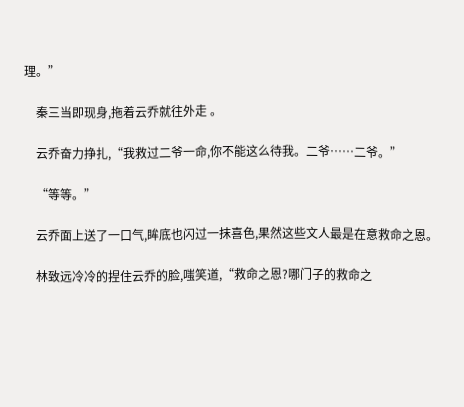理。”

    秦三当即现身,拖着云乔就往外走 。

    云乔奋力挣扎,“我救过二爷一命,你不能这么待我。二爷……二爷。”

    “等等。”

    云乔面上送了一口气,眸底也闪过一抹喜色,果然这些文人最是在意救命之恩。

    林致远冷冷的捏住云乔的脸,嗤笑道,“救命之恩?哪门子的救命之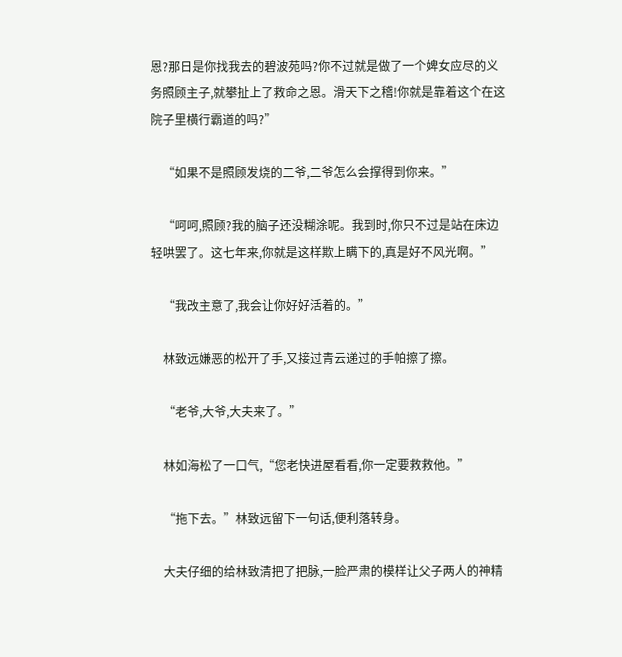恩?那日是你找我去的碧波苑吗?你不过就是做了一个婢女应尽的义务照顾主子,就攀扯上了救命之恩。滑天下之稽!你就是靠着这个在这院子里横行霸道的吗?”

    “如果不是照顾发烧的二爷,二爷怎么会撑得到你来。”

    “呵呵,照顾?我的脑子还没糊涂呢。我到时,你只不过是站在床边轻哄罢了。这七年来,你就是这样欺上瞒下的,真是好不风光啊。”

    “我改主意了,我会让你好好活着的。”

    林致远嫌恶的松开了手,又接过青云递过的手帕擦了擦。

    “老爷,大爷,大夫来了。”

    林如海松了一口气,“您老快进屋看看,你一定要救救他。”

    “拖下去。”林致远留下一句话,便利落转身。

    大夫仔细的给林致清把了把脉,一脸严肃的模样让父子两人的神精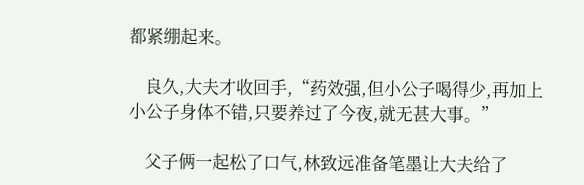都紧绷起来。

    良久,大夫才收回手,“药效强,但小公子喝得少,再加上小公子身体不错,只要养过了今夜,就无甚大事。”

    父子俩一起松了口气,林致远准备笔墨让大夫给了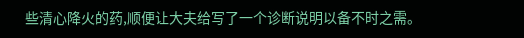些清心降火的药,顺便让大夫给写了一个诊断说明以备不时之需。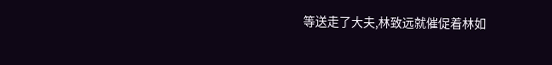等送走了大夫,林致远就催促着林如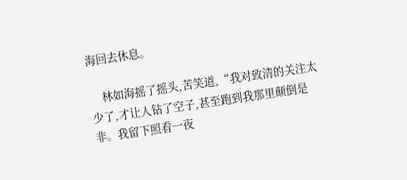海回去休息。

    林如海摇了摇头,苦笑道,“我对致清的关注太少了,才让人钻了空子,甚至跑到我那里颠倒是非。我留下照看一夜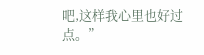吧,这样我心里也好过点。”